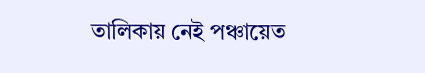তালিকায় নেই পঞ্চায়েত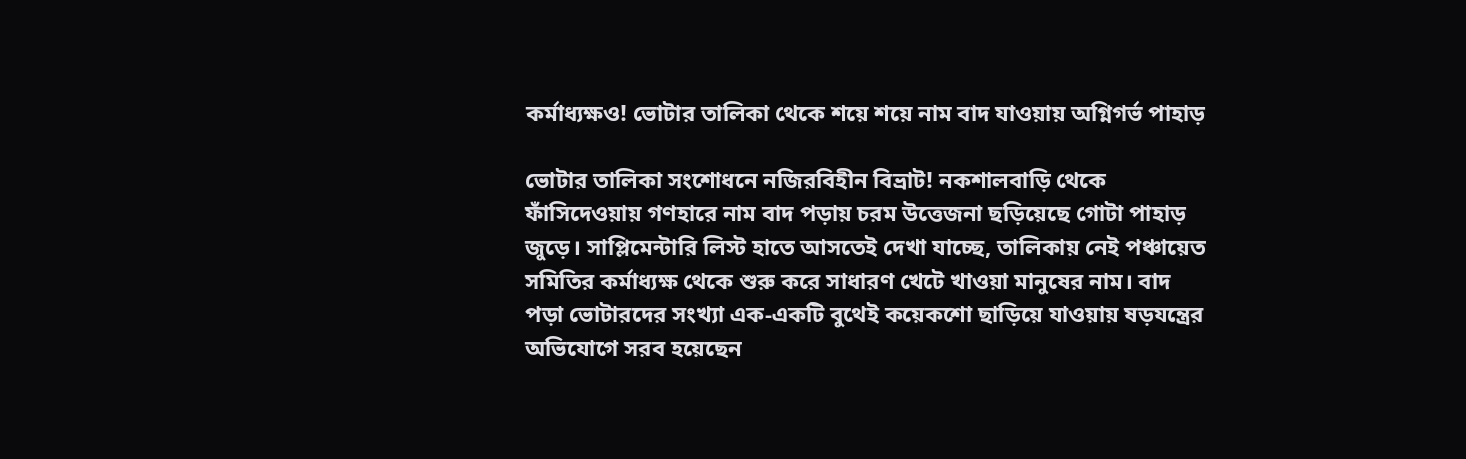কর্মাধ্যক্ষও! ভোটার তালিকা থেকে শয়ে শয়ে নাম বাদ যাওয়ায় অগ্নিগর্ভ পাহাড়

ভোটার তালিকা সংশোধনে নজিরবিহীন বিভ্রাট! নকশালবাড়ি থেকে ফাঁসিদেওয়ায় গণহারে নাম বাদ পড়ায় চরম উত্তেজনা ছড়িয়েছে গোটা পাহাড় জুড়ে। সাপ্লিমেন্টারি লিস্ট হাতে আসতেই দেখা যাচ্ছে, তালিকায় নেই পঞ্চায়েত সমিতির কর্মাধ্যক্ষ থেকে শুরু করে সাধারণ খেটে খাওয়া মানুষের নাম। বাদ পড়া ভোটারদের সংখ্যা এক-একটি বুথেই কয়েকশো ছাড়িয়ে যাওয়ায় ষড়যন্ত্রের অভিযোগে সরব হয়েছেন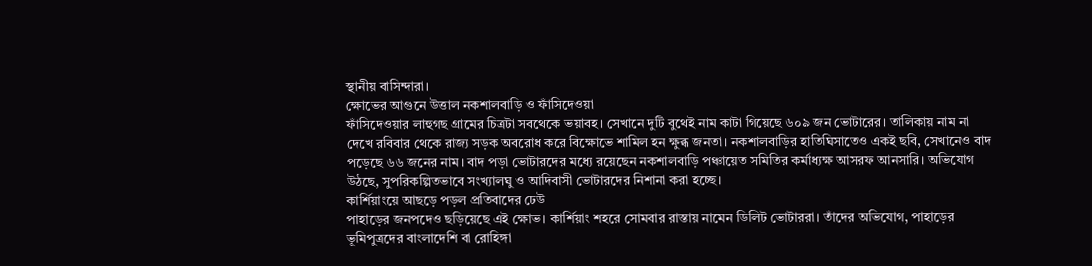স্থানীয় বাসিন্দারা।
ক্ষোভের আগুনে উত্তাল নকশালবাড়ি ও ফাঁসিদেওয়া
ফাঁসিদেওয়ার লাহুগছ গ্রামের চিত্রটা সবথেকে ভয়াবহ। সেখানে দুটি বুথেই নাম কাটা গিয়েছে ৬০৯ জন ভোটারের। তালিকায় নাম না দেখে রবিবার থেকে রাজ্য সড়ক অবরোধ করে বিক্ষোভে শামিল হন ক্ষুব্ধ জনতা। নকশালবাড়ির হাতিঘিসাতেও একই ছবি, সেখানেও বাদ পড়েছে ৬৬ জনের নাম। বাদ পড়া ভোটারদের মধ্যে রয়েছেন নকশালবাড়ি পঞ্চায়েত সমিতির কর্মাধ্যক্ষ আসরফ আনসারি। অভিযোগ উঠছে, সুপরিকল্পিতভাবে সংখ্যালঘু ও আদিবাসী ভোটারদের নিশানা করা হচ্ছে।
কার্শিয়াংয়ে আছড়ে পড়ল প্রতিবাদের ঢেউ
পাহাড়ের জনপদেও ছড়িয়েছে এই ক্ষোভ। কার্শিয়াং শহরে সোমবার রাস্তায় নামেন ডিলিট ভোটাররা। তাঁদের অভিযোগ, পাহাড়ের ভূমিপুত্রদের বাংলাদেশি বা রোহিঙ্গা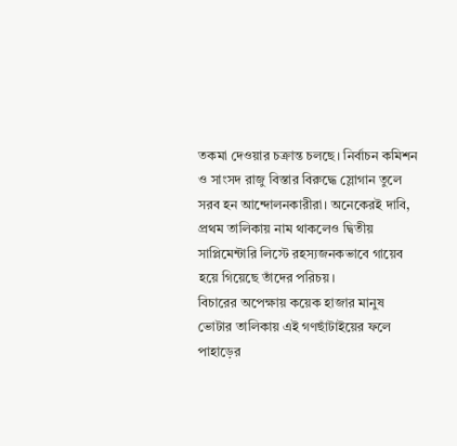তকমা দেওয়ার চক্রান্ত চলছে। নির্বাচন কমিশন ও সাংসদ রাজু বিস্তার বিরুদ্ধে স্লোগান তুলে সরব হন আন্দোলনকারীরা। অনেকেরই দাবি, প্রথম তালিকায় নাম থাকলেও দ্বিতীয় সাপ্লিমেন্টারি লিস্টে রহস্যজনকভাবে গায়েব হয়ে গিয়েছে তাঁদের পরিচয়।
বিচারের অপেক্ষায় কয়েক হাজার মানুষ
ভোটার তালিকায় এই গণছাঁটাইয়ের ফলে পাহাড়ের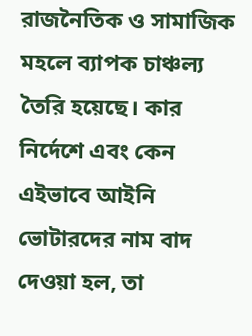রাজনৈতিক ও সামাজিক মহলে ব্যাপক চাঞ্চল্য তৈরি হয়েছে। কার নির্দেশে এবং কেন এইভাবে আইনি ভোটারদের নাম বাদ দেওয়া হল, তা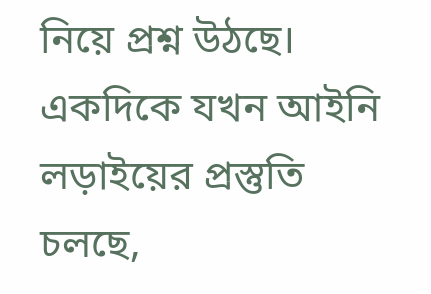নিয়ে প্রশ্ন উঠছে। একদিকে যখন আইনি লড়াইয়ের প্রস্তুতি চলছে,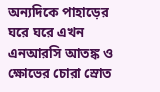অন্যদিকে পাহাড়ের ঘরে ঘরে এখন এনআরসি আতঙ্ক ও ক্ষোভের চোরা স্রোত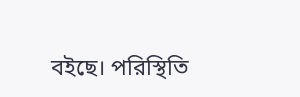বইছে। পরিস্থিতি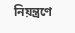নিয়ন্ত্রণে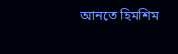আনতে হিমশিম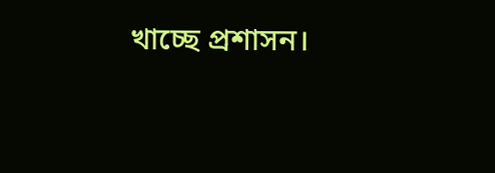খাচ্ছে প্রশাসন।